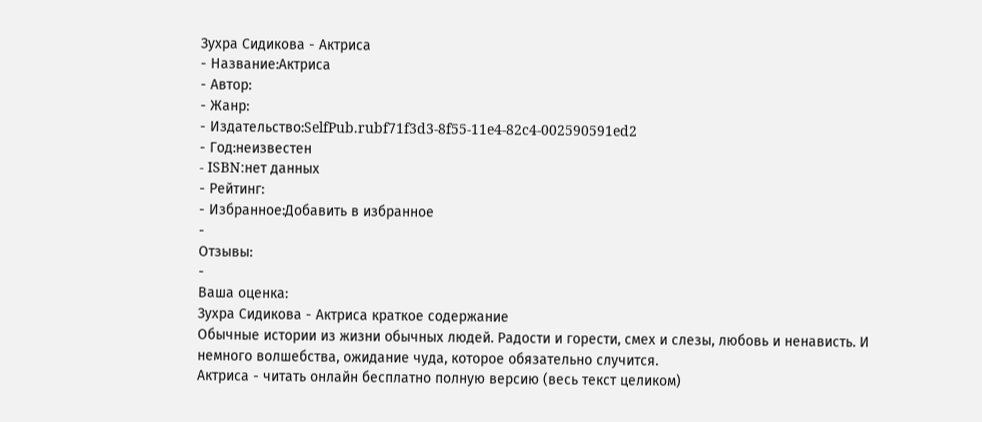Зухра Сидикова - Актриса
- Название:Актриса
- Автор:
- Жанр:
- Издательство:SelfPub.rubf71f3d3-8f55-11e4-82c4-002590591ed2
- Год:неизвестен
- ISBN:нет данных
- Рейтинг:
- Избранное:Добавить в избранное
-
Отзывы:
-
Ваша оценка:
Зухра Сидикова - Актриса краткое содержание
Обычные истории из жизни обычных людей. Радости и горести, смех и слезы, любовь и ненависть. И немного волшебства, ожидание чуда, которое обязательно случится.
Актриса - читать онлайн бесплатно полную версию (весь текст целиком)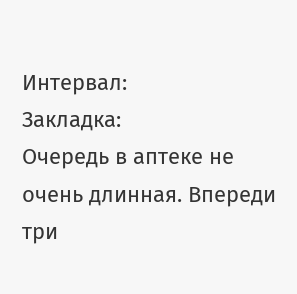Интервал:
Закладка:
Очередь в аптеке не очень длинная. Впереди три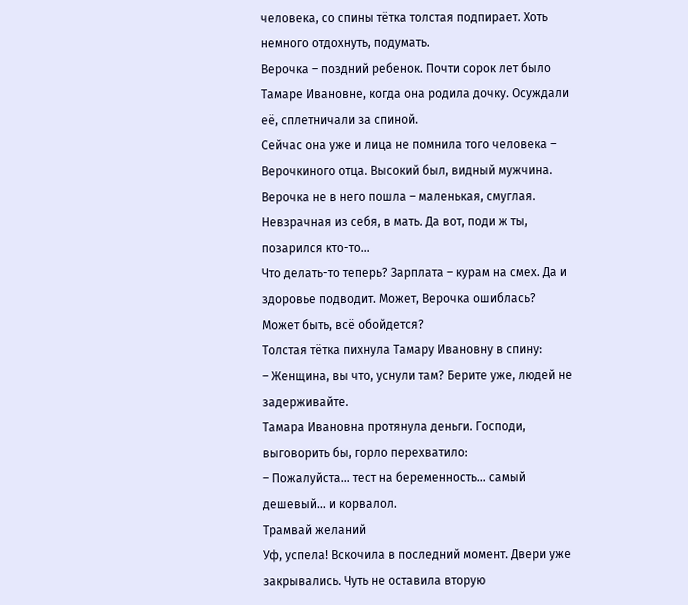человека, со спины тётка толстая подпирает. Хоть немного отдохнуть, подумать.
Верочка – поздний ребенок. Почти сорок лет было Тамаре Ивановне, когда она родила дочку. Осуждали её, сплетничали за спиной.
Сейчас она уже и лица не помнила того человека – Верочкиного отца. Высокий был, видный мужчина. Верочка не в него пошла – маленькая, смуглая. Невзрачная из себя, в мать. Да вот, поди ж ты, позарился кто-то…
Что делать-то теперь? Зарплата – курам на смех. Да и здоровье подводит. Может, Верочка ошиблась? Может быть, всё обойдется?
Толстая тётка пихнула Тамару Ивановну в спину:
– Женщина, вы что, уснули там? Берите уже, людей не задерживайте.
Тамара Ивановна протянула деньги. Господи, выговорить бы, горло перехватило:
– Пожалуйста… тест на беременность… самый дешевый… и корвалол.
Трамвай желаний
Уф, успела! Вскочила в последний момент. Двери уже закрывались. Чуть не оставила вторую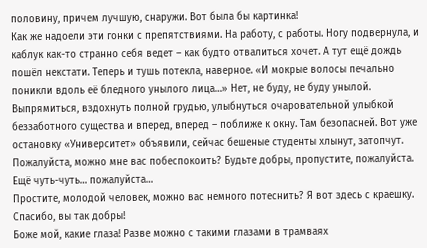половину, причем лучшую, снаружи. Вот была бы картинка!
Как же надоели эти гонки с препятствиями. На работу, с работы. Ногу подвернула, и каблук как-то странно себя ведет – как будто отвалиться хочет. А тут ещё дождь пошёл некстати. Теперь и тушь потекла, наверное. «И мокрые волосы печально поникли вдоль её бледного унылого лица…» Нет, не буду, не буду унылой. Выпрямиться, вздохнуть полной грудью, улыбнуться очаровательной улыбкой беззаботного существа и вперед, вперед – поближе к окну. Там безопасней. Вот уже остановку «Университет» объявили, сейчас бешеные студенты хлынут, затопчут. Пожалуйста, можно мне вас побеспокоить? Будьте добры, пропустите, пожалуйста. Ещё чуть-чуть… пожалуйста…
Простите, молодой человек, можно вас немного потеснить? Я вот здесь с краешку. Спасибо, вы так добры!
Боже мой, какие глаза! Разве можно с такими глазами в трамваях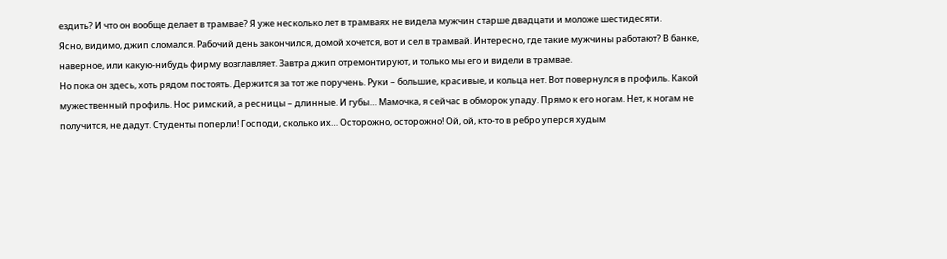ездить? И что он вообще делает в трамвае? Я уже несколько лет в трамваях не видела мужчин старше двадцати и моложе шестидесяти.
Ясно, видимо, джип сломался. Рабочий день закончился, домой хочется, вот и сел в трамвай. Интересно, где такие мужчины работают? В банке, наверное, или какую-нибудь фирму возглавляет. Завтра джип отремонтируют, и только мы его и видели в трамвае.
Но пока он здесь, хоть рядом постоять. Держится за тот же поручень. Руки – большие, красивые, и кольца нет. Вот повернулся в профиль. Какой мужественный профиль. Нос римский, а ресницы – длинные. И губы… Мамочка, я сейчас в обморок упаду. Прямо к его ногам. Нет, к ногам не получится, не дадут. Студенты поперли! Господи, сколько их… Осторожно, осторожно! Ой, ой, кто-то в ребро уперся худым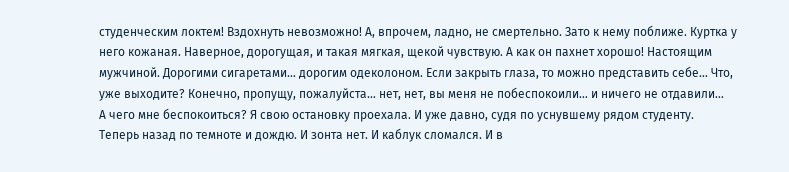студенческим локтем! Вздохнуть невозможно! А, впрочем, ладно, не смертельно. Зато к нему поближе. Куртка у него кожаная. Наверное, дорогущая, и такая мягкая, щекой чувствую. А как он пахнет хорошо! Настоящим мужчиной. Дорогими сигаретами… дорогим одеколоном. Если закрыть глаза, то можно представить себе… Что, уже выходите? Конечно, пропущу, пожалуйста… нет, нет, вы меня не побеспокоили… и ничего не отдавили…
А чего мне беспокоиться? Я свою остановку проехала. И уже давно, судя по уснувшему рядом студенту.
Теперь назад по темноте и дождю. И зонта нет. И каблук сломался. И в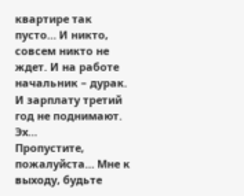квартире так пусто… И никто, совсем никто не ждет. И на работе начальник – дурак. И зарплату третий год не поднимают.
Эх…
Пропустите, пожалуйста… Мне к выходу, будьте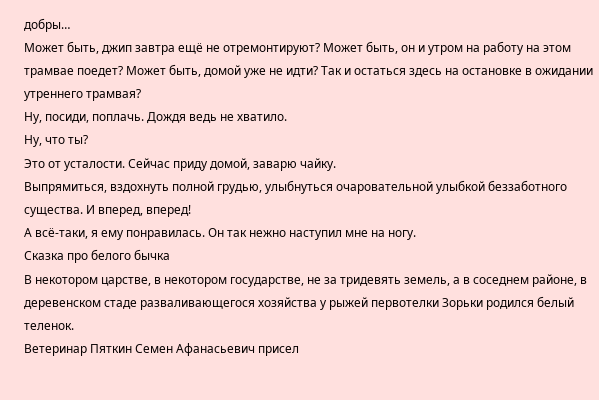добры…
Может быть, джип завтра ещё не отремонтируют? Может быть, он и утром на работу на этом трамвае поедет? Может быть, домой уже не идти? Так и остаться здесь на остановке в ожидании утреннего трамвая?
Ну, посиди, поплачь. Дождя ведь не хватило.
Ну, что ты?
Это от усталости. Сейчас приду домой, заварю чайку.
Выпрямиться, вздохнуть полной грудью, улыбнуться очаровательной улыбкой беззаботного существа. И вперед, вперед!
А всё-таки, я ему понравилась. Он так нежно наступил мне на ногу.
Сказка про белого бычка
В некотором царстве, в некотором государстве, не за тридевять земель, а в соседнем районе, в деревенском стаде разваливающегося хозяйства у рыжей первотелки Зорьки родился белый теленок.
Ветеринар Пяткин Семен Афанасьевич присел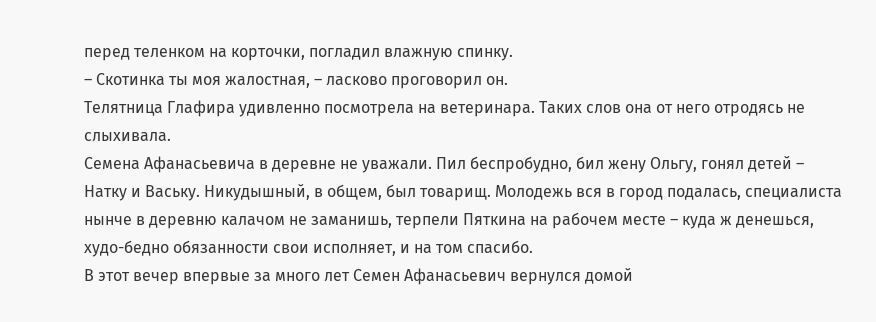перед теленком на корточки, погладил влажную спинку.
– Скотинка ты моя жалостная, – ласково проговорил он.
Телятница Глафира удивленно посмотрела на ветеринара. Таких слов она от него отродясь не слыхивала.
Семена Афанасьевича в деревне не уважали. Пил беспробудно, бил жену Ольгу, гонял детей – Натку и Ваську. Никудышный, в общем, был товарищ. Молодежь вся в город подалась, специалиста нынче в деревню калачом не заманишь, терпели Пяткина на рабочем месте – куда ж денешься, худо-бедно обязанности свои исполняет, и на том спасибо.
В этот вечер впервые за много лет Семен Афанасьевич вернулся домой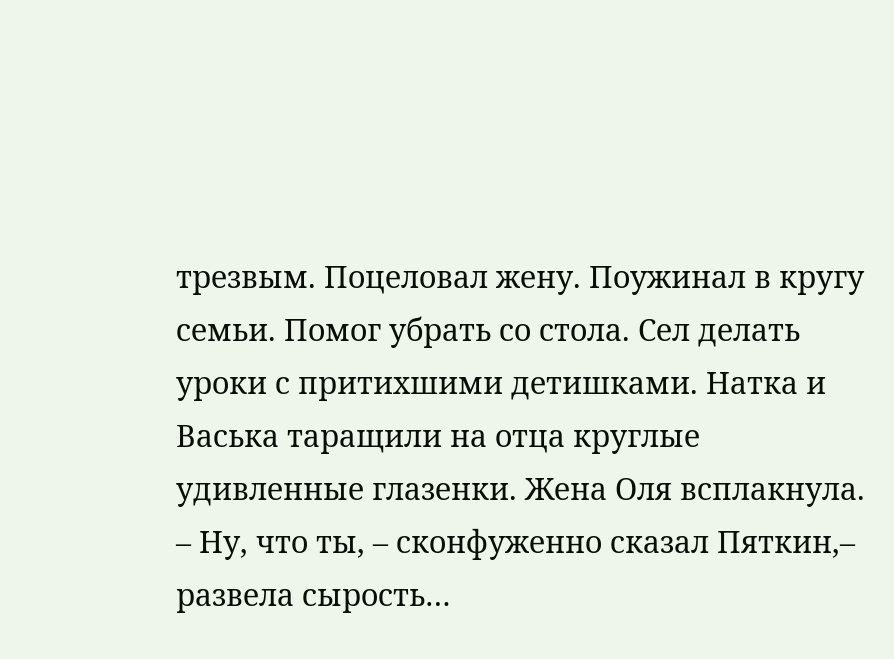трезвым. Поцеловал жену. Поужинал в кругу семьи. Помог убрать со стола. Сел делать уроки с притихшими детишками. Натка и Васька таращили на отца круглые удивленные глазенки. Жена Оля всплакнула.
– Ну, что ты, – сконфуженно сказал Пяткин,– развела сырость…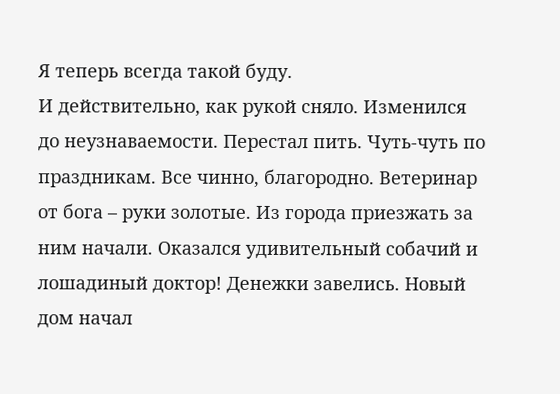Я теперь всегда такой буду.
И действительно, как рукой сняло. Изменился до неузнаваемости. Перестал пить. Чуть-чуть по праздникам. Все чинно, благородно. Ветеринар от бога – руки золотые. Из города приезжать за ним начали. Оказался удивительный собачий и лошадиный доктор! Денежки завелись. Новый дом начал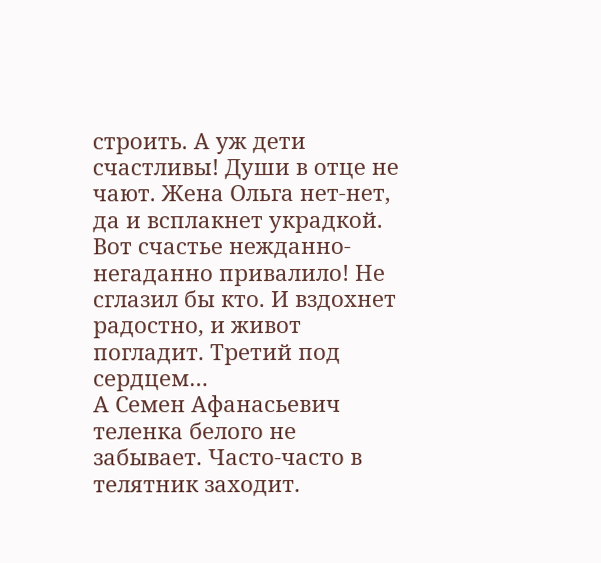строить. А уж дети счастливы! Души в отце не чают. Жена Ольга нет-нет, да и всплакнет украдкой. Вот счастье нежданно-негаданно привалило! Не сглазил бы кто. И вздохнет радостно, и живот погладит. Третий под сердцем…
А Семен Афанасьевич теленка белого не забывает. Часто-часто в телятник заходит.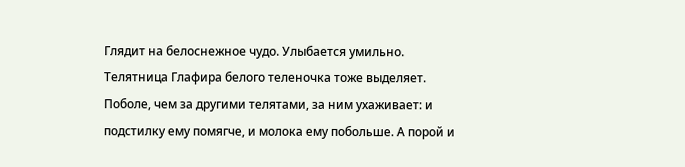Глядит на белоснежное чудо. Улыбается умильно.
Телятница Глафира белого теленочка тоже выделяет. Поболе, чем за другими телятами, за ним ухаживает: и подстилку ему помягче, и молока ему побольше. А порой и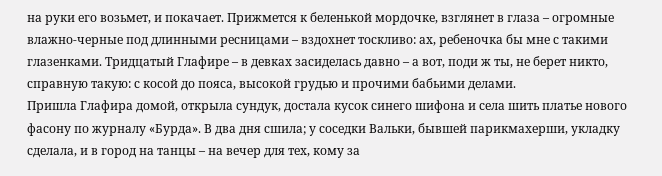на руки его возьмет, и покачает. Прижмется к беленькой мордочке, взглянет в глаза – огромные влажно-черные под длинными ресницами – вздохнет тоскливо: ах, ребеночка бы мне с такими глазенками. Тридцатый Глафире – в девках засиделась давно – а вот, поди ж ты, не берет никто, справную такую: с косой до пояса, высокой грудью и прочими бабьими делами.
Пришла Глафира домой, открыла сундук, достала кусок синего шифона и села шить платье нового фасону по журналу «Бурда». В два дня сшила; у соседки Вальки, бывшей парикмахерши, укладку сделала, и в город на танцы – на вечер для тех, кому за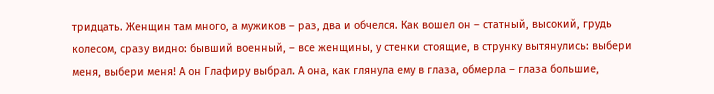тридцать. Женщин там много, а мужиков – раз, два и обчелся. Как вошел он – статный, высокий, грудь колесом, сразу видно: бывший военный, – все женщины, у стенки стоящие, в струнку вытянулись: выбери меня, выбери меня! А он Глафиру выбрал. А она, как глянула ему в глаза, обмерла – глаза большие,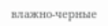влажно-черные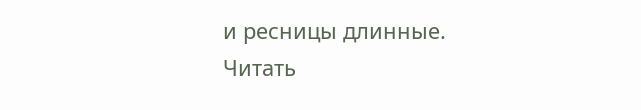и ресницы длинные.
Читать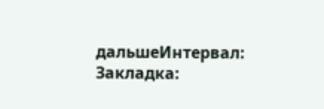дальшеИнтервал:
Закладка: